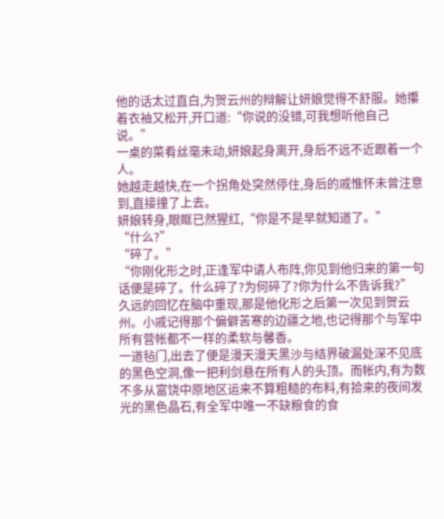他的话太过直白,为贺云州的辩解让妍娘觉得不舒服。她攥着衣袖又松开,开口道:“你说的没错,可我想听他自己说。”
一桌的菜肴丝毫未动,妍娘起身离开,身后不远不近跟着一个人。
她越走越快,在一个拐角处突然停住,身后的戚惟怀未曾注意到,直接撞了上去。
妍娘转身,眼眶已然猩红,“你是不是早就知道了。”
“什么?”
“碎了。”
“你刚化形之时,正逢军中请人布阵,你见到他归来的第一句话便是碎了。什么碎了?为何碎了?你为什么不告诉我?”
久远的回忆在脑中重现,那是他化形之后第一次见到贺云州。小戚记得那个偏僻苦寒的边疆之地,也记得那个与军中所有营帐都不一样的柔软与馨香。
一道毡门,出去了便是漫天漫天黑沙与结界破漏处深不见底的黑色空洞,像一把利剑悬在所有人的头顶。而帐内,有为数不多从富饶中原地区运来不算粗糙的布料,有拾来的夜间发光的黑色晶石,有全军中唯一不缺粮食的食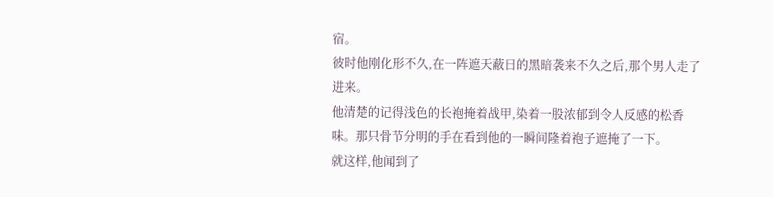宿。
彼时他刚化形不久,在一阵遮天蔽日的黑暗袭来不久之后,那个男人走了进来。
他清楚的记得浅色的长袍掩着战甲,染着一股浓郁到令人反感的松香味。那只骨节分明的手在看到他的一瞬间隆着袍子遮掩了一下。
就这样,他闻到了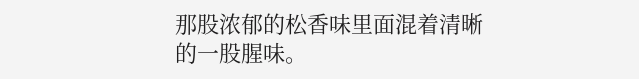那股浓郁的松香味里面混着清晰的一股腥味。